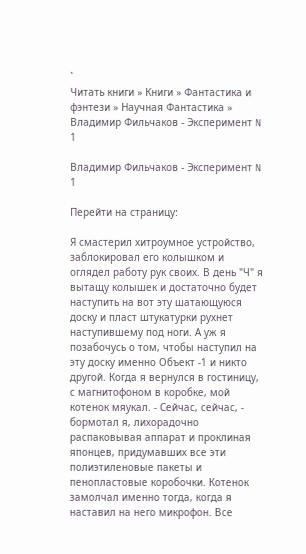`
Читать книги » Книги » Фантастика и фэнтези » Научная Фантастика » Владимир Фильчаков - Эксперимент N 1

Владимир Фильчаков - Эксперимент N 1

Перейти на страницу:

Я смастерил хитроумное устройство, заблокировал его колышком и оглядел работу рук своих. В день "Ч" я вытащу колышек и достаточно будет наступить на вот эту шатающуюся доску и пласт штукатурки рухнет наступившему под ноги. А уж я позабочусь о том, чтобы наступил на эту доску именно Объект -1 и никто другой. Когда я вернулся в гостиницу, с магнитофоном в коробке, мой котенок мяукал. - Сейчас, сейчас, - бормотал я, лихорадочно распаковывая аппарат и проклиная японцев, придумавших все эти полиэтиленовые пакеты и пенопластовые коробочки. Котенок замолчал именно тогда, когда я наставил на него микрофон. Все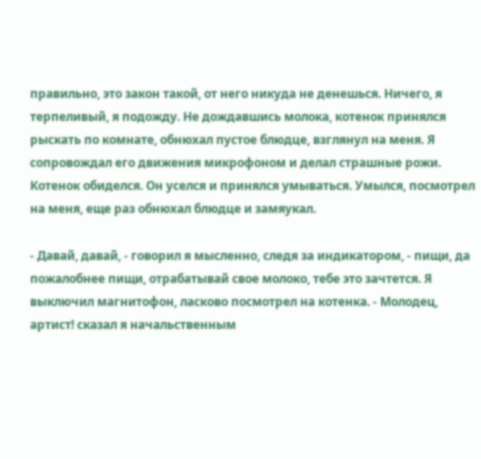правильно, это закон такой, от него никуда не денешься. Ничего, я терпеливый, я подожду. Не дождавшись молока, котенок принялся рыскать по комнате, обнюхал пустое блюдце, взглянул на меня. Я сопровождал его движения микрофоном и делал страшные рожи. Котенок обиделся. Он уселся и принялся умываться. Умылся, посмотрел на меня, еще раз обнюхал блюдце и замяукал.

- Давай, давай, - говорил я мысленно, следя за индикатором, - пищи, да пожалобнее пищи, отрабатывай свое молоко, тебе это зачтется. Я выключил магнитофон, ласково посмотрел на котенка. - Молодец, артист! сказал я начальственным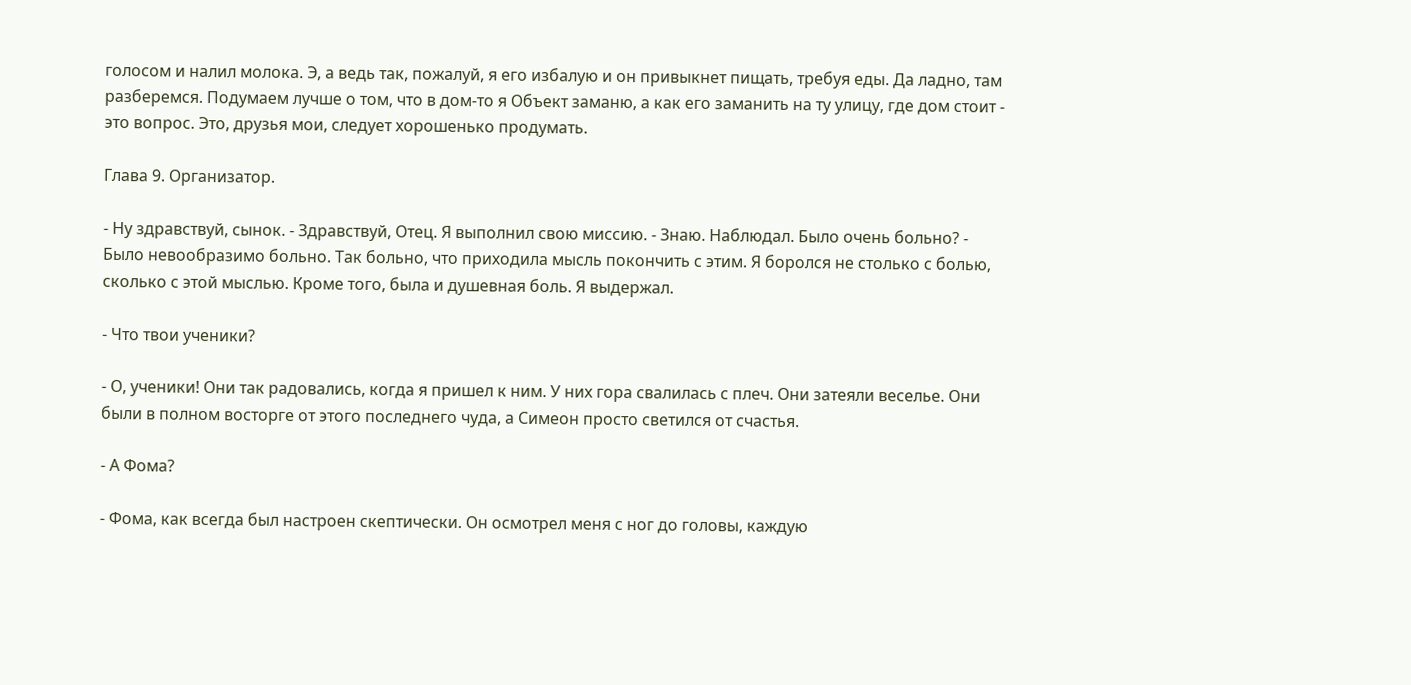голосом и налил молока. Э, а ведь так, пожалуй, я его избалую и он привыкнет пищать, требуя еды. Да ладно, там разберемся. Подумаем лучше о том, что в дом-то я Объект заманю, а как его заманить на ту улицу, где дом стоит - это вопрос. Это, друзья мои, следует хорошенько продумать.

Глава 9. Организатор.

- Ну здравствуй, сынок. - Здравствуй, Отец. Я выполнил свою миссию. - Знаю. Наблюдал. Было очень больно? - Было невообразимо больно. Так больно, что приходила мысль покончить с этим. Я боролся не столько с болью, сколько с этой мыслью. Кроме того, была и душевная боль. Я выдержал.

- Что твои ученики?

- О, ученики! Они так радовались, когда я пришел к ним. У них гора свалилась с плеч. Они затеяли веселье. Они были в полном восторге от этого последнего чуда, а Симеон просто светился от счастья.

- А Фома?

- Фома, как всегда был настроен скептически. Он осмотрел меня с ног до головы, каждую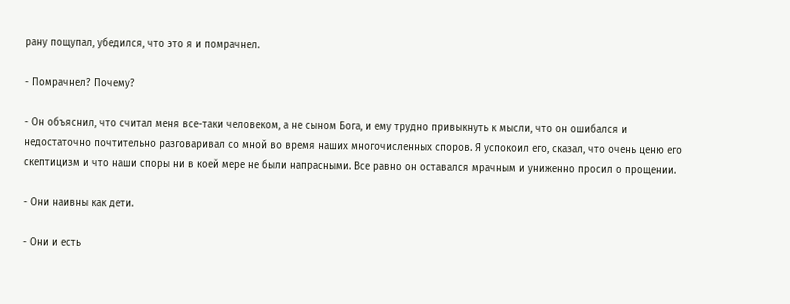рану пощупал, убедился, что это я и помрачнел.

- Помрачнел? Почему?

- Он объяснил, что считал меня все-таки человеком, а не сыном Бога, и ему трудно привыкнуть к мысли, что он ошибался и недостаточно почтительно разговаривал со мной во время наших многочисленных споров. Я успокоил его, сказал, что очень ценю его скептицизм и что наши споры ни в коей мере не были напрасными. Все равно он оставался мрачным и униженно просил о прощении.

- Они наивны как дети.

- Они и есть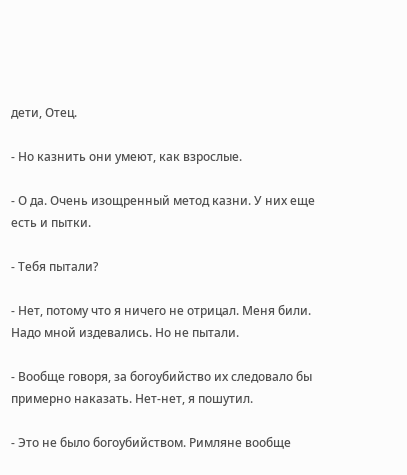дети, Отец.

- Но казнить они умеют, как взрослые.

- О да. Очень изощренный метод казни. У них еще есть и пытки.

- Тебя пытали?

- Нет, потому что я ничего не отрицал. Меня били. Надо мной издевались. Но не пытали.

- Вообще говоря, за богоубийство их следовало бы примерно наказать. Нет-нет, я пошутил.

- Это не было богоубийством. Римляне вообще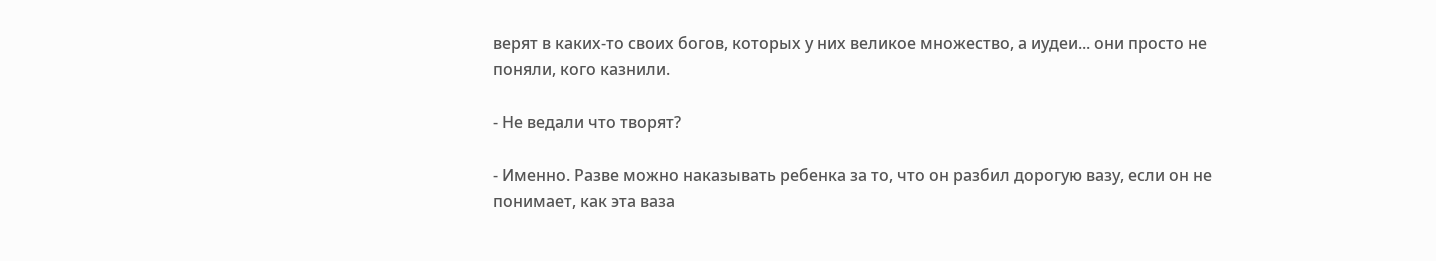верят в каких-то своих богов, которых у них великое множество, а иудеи... они просто не поняли, кого казнили.

- Не ведали что творят?

- Именно. Разве можно наказывать ребенка за то, что он разбил дорогую вазу, если он не понимает, как эта ваза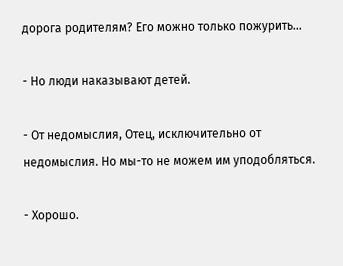дорога родителям? Его можно только пожурить...

- Но люди наказывают детей.

- От недомыслия, Отец, исключительно от недомыслия. Но мы-то не можем им уподобляться.

- Хорошо.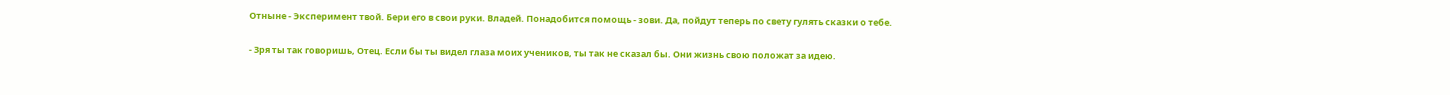Отныне - Эксперимент твой. Бери его в свои руки. Владей. Понадобится помощь - зови. Да, пойдут теперь по свету гулять сказки о тебе.

- Зря ты так говоришь, Отец. Если бы ты видел глаза моих учеников, ты так не сказал бы. Они жизнь свою положат за идею.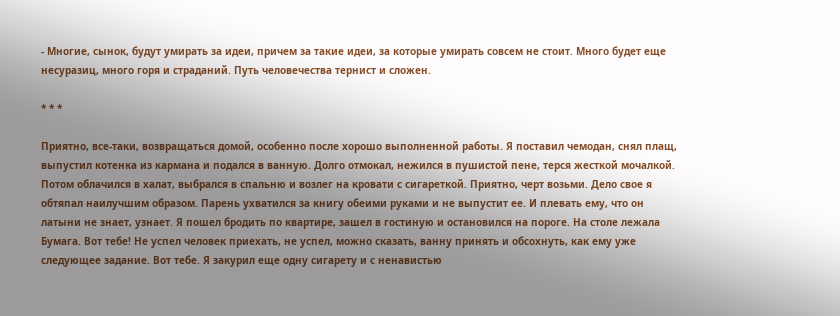- Многие, сынок, будут умирать за идеи, причем за такие идеи, за которые умирать совсем не стоит. Много будет еще несуразиц, много горя и страданий. Путь человечества тернист и сложен.

* * *

Приятно, все-таки, возвращаться домой, особенно после хорошо выполненной работы. Я поставил чемодан, снял плащ, выпустил котенка из кармана и подался в ванную. Долго отмокал, нежился в пушистой пене, терся жесткой мочалкой. Потом облачился в халат, выбрался в спальню и возлег на кровати с сигареткой. Приятно, черт возьми. Дело свое я обтяпал наилучшим образом. Парень ухватился за книгу обеими руками и не выпустит ее. И плевать ему, что он латыни не знает, узнает. Я пошел бродить по квартире, зашел в гостиную и остановился на пороге. На столе лежала Бумага. Вот тебе! Не успел человек приехать, не успел, можно сказать, ванну принять и обсохнуть, как ему уже следующее задание. Вот тебе. Я закурил еще одну сигарету и с ненавистью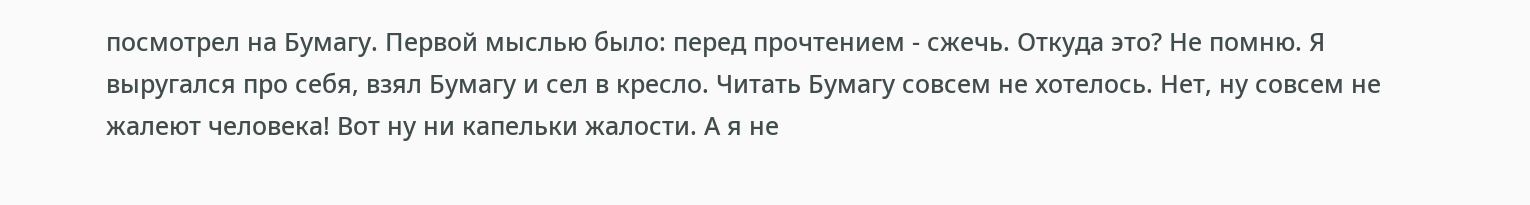посмотрел на Бумагу. Первой мыслью было: перед прочтением - сжечь. Откуда это? Не помню. Я выругался про себя, взял Бумагу и сел в кресло. Читать Бумагу совсем не хотелось. Нет, ну совсем не жалеют человека! Вот ну ни капельки жалости. А я не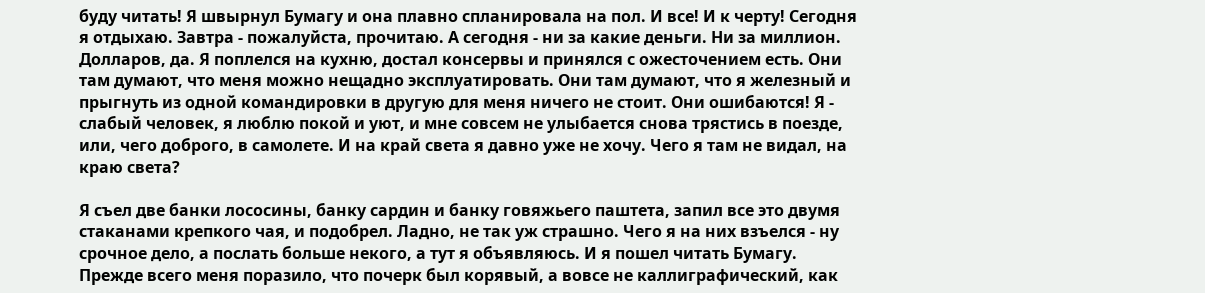буду читать! Я швырнул Бумагу и она плавно спланировала на пол. И все! И к черту! Сегодня я отдыхаю. Завтра - пожалуйста, прочитаю. А сегодня - ни за какие деньги. Ни за миллион. Долларов, да. Я поплелся на кухню, достал консервы и принялся с ожесточением есть. Они там думают, что меня можно нещадно эксплуатировать. Они там думают, что я железный и прыгнуть из одной командировки в другую для меня ничего не стоит. Они ошибаются! Я - слабый человек, я люблю покой и уют, и мне совсем не улыбается снова трястись в поезде, или, чего доброго, в самолете. И на край света я давно уже не хочу. Чего я там не видал, на краю света?

Я съел две банки лососины, банку сардин и банку говяжьего паштета, запил все это двумя стаканами крепкого чая, и подобрел. Ладно, не так уж страшно. Чего я на них взъелся - ну срочное дело, а послать больше некого, а тут я объявляюсь. И я пошел читать Бумагу. Прежде всего меня поразило, что почерк был корявый, а вовсе не каллиграфический, как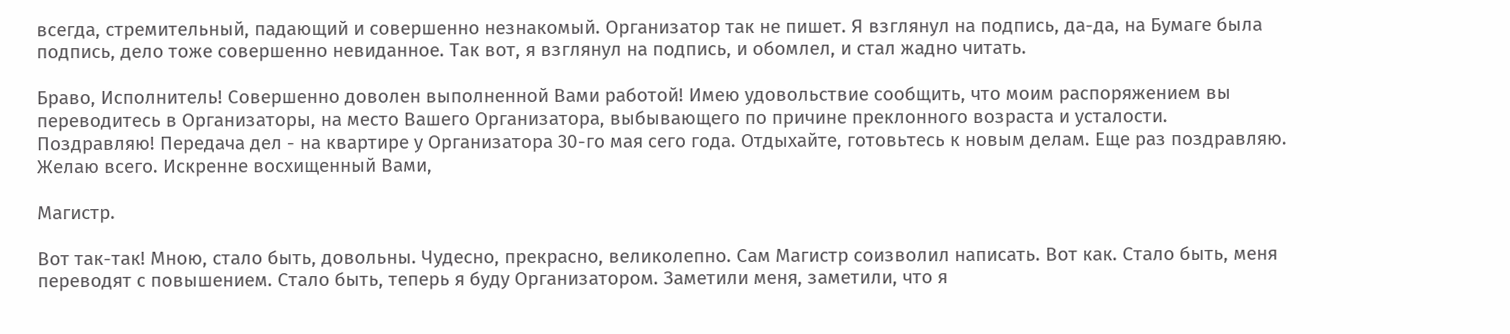всегда, стремительный, падающий и совершенно незнакомый. Организатор так не пишет. Я взглянул на подпись, да-да, на Бумаге была подпись, дело тоже совершенно невиданное. Так вот, я взглянул на подпись, и обомлел, и стал жадно читать.

Браво, Исполнитель! Совершенно доволен выполненной Вами работой! Имею удовольствие сообщить, что моим распоряжением вы переводитесь в Организаторы, на место Вашего Организатора, выбывающего по причине преклонного возраста и усталости. Поздравляю! Передача дел - на квартире у Организатора 30-го мая сего года. Отдыхайте, готовьтесь к новым делам. Еще раз поздравляю. Желаю всего. Искренне восхищенный Вами,

Магистр.

Вот так-так! Мною, стало быть, довольны. Чудесно, прекрасно, великолепно. Сам Магистр соизволил написать. Вот как. Стало быть, меня переводят с повышением. Стало быть, теперь я буду Организатором. Заметили меня, заметили, что я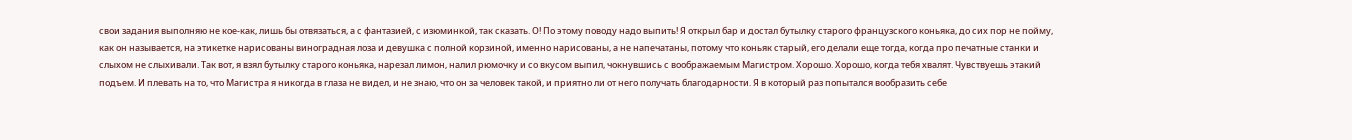свои задания выполняю не кое-как, лишь бы отвязаться, а с фантазией, с изюминкой, так сказать. О! По этому поводу надо выпить! Я открыл бар и достал бутылку старого французского коньяка, до сих пор не пойму, как он называется, на этикетке нарисованы виноградная лоза и девушка с полной корзиной, именно нарисованы, а не напечатаны, потому что коньяк старый, его делали еще тогда, когда про печатные станки и слыхом не слыхивали. Так вот, я взял бутылку старого коньяка, нарезал лимон, налил рюмочку и со вкусом выпил, чокнувшись с воображаемым Магистром. Хорошо. Хорошо, когда тебя хвалят. Чувствуешь этакий подъем. И плевать на то, что Магистра я никогда в глаза не видел, и не знаю, что он за человек такой, и приятно ли от него получать благодарности. Я в который раз попытался вообразить себе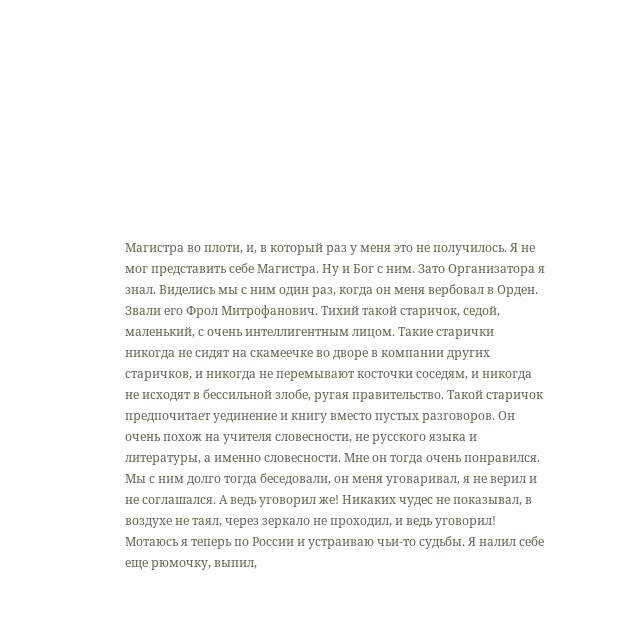Магистра во плоти, и, в который раз у меня это не получилось. Я не мог представить себе Магистра. Ну и Бог с ним. Зато Организатора я знал. Виделись мы с ним один раз, когда он меня вербовал в Орден. Звали его Фрол Митрофанович. Тихий такой старичок, седой, маленький, с очень интеллигентным лицом. Такие старички никогда не сидят на скамеечке во дворе в компании других старичков, и никогда не перемывают косточки соседям, и никогда не исходят в бессильной злобе, ругая правительство. Такой старичок предпочитает уединение и книгу вместо пустых разговоров. Он очень похож на учителя словесности, не русского языка и литературы, а именно словесности. Мне он тогда очень понравился. Мы с ним долго тогда беседовали, он меня уговаривал, я не верил и не соглашался. А ведь уговорил же! Никаких чудес не показывал, в воздухе не таял, через зеркало не проходил, и ведь уговорил! Мотаюсь я теперь по России и устраиваю чьи-то судьбы. Я налил себе еще рюмочку, выпил,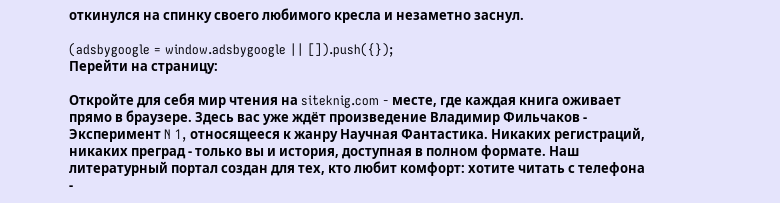откинулся на спинку своего любимого кресла и незаметно заснул.

(adsbygoogle = window.adsbygoogle || []).push({});
Перейти на страницу:

Откройте для себя мир чтения на siteknig.com - месте, где каждая книга оживает прямо в браузере. Здесь вас уже ждёт произведение Владимир Фильчаков - Эксперимент N 1, относящееся к жанру Научная Фантастика. Никаких регистраций, никаких преград - только вы и история, доступная в полном формате. Наш литературный портал создан для тех, кто любит комфорт: хотите читать с телефона -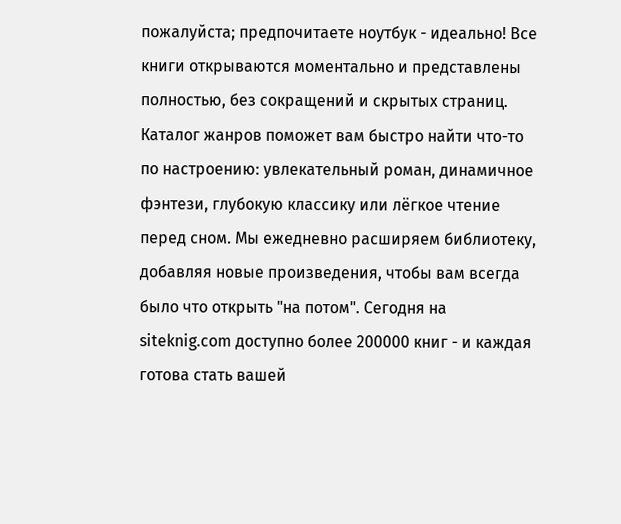пожалуйста; предпочитаете ноутбук - идеально! Все книги открываются моментально и представлены полностью, без сокращений и скрытых страниц. Каталог жанров поможет вам быстро найти что-то по настроению: увлекательный роман, динамичное фэнтези, глубокую классику или лёгкое чтение перед сном. Мы ежедневно расширяем библиотеку, добавляя новые произведения, чтобы вам всегда было что открыть "на потом". Сегодня на siteknig.com доступно более 200000 книг - и каждая готова стать вашей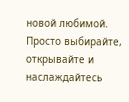новой любимой. Просто выбирайте, открывайте и наслаждайтесь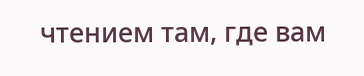чтением там, где вам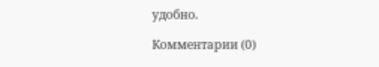удобно.

Комментарии (0)